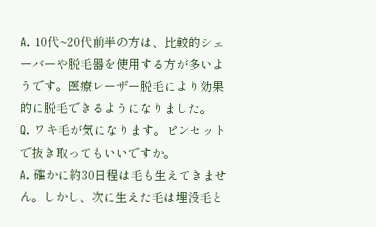A. 10代~20代前半の方は、比較的シェーバーや脱毛器を使用する方が多いようです。医療レーザー脱毛により効果的に脱毛できるようになりました。
Q. ワキ毛が気になります。ピンセットで抜き取ってもいいですか。
A. 確かに約30日程は毛も生えてきません。しかし、次に生えた毛は埋没毛と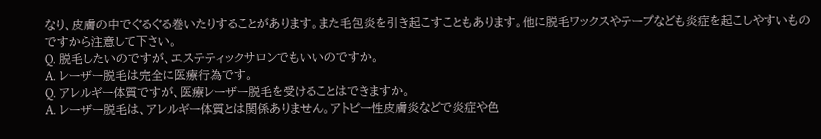なり、皮膚の中でぐるぐる巻いたりすることがあります。また毛包炎を引き起こすこともあります。他に脱毛ワックスやテープなども炎症を起こしやすいものですから注意して下さい。
Q. 脱毛したいのですが、エステティックサロンでもいいのですか。
A. レーザー脱毛は完全に医療行為です。
Q. アレルギー体質ですが、医療レーザー脱毛を受けることはできますか。
A. レーザー脱毛は、アレルギー体質とは関係ありません。アトピー性皮膚炎などで炎症や色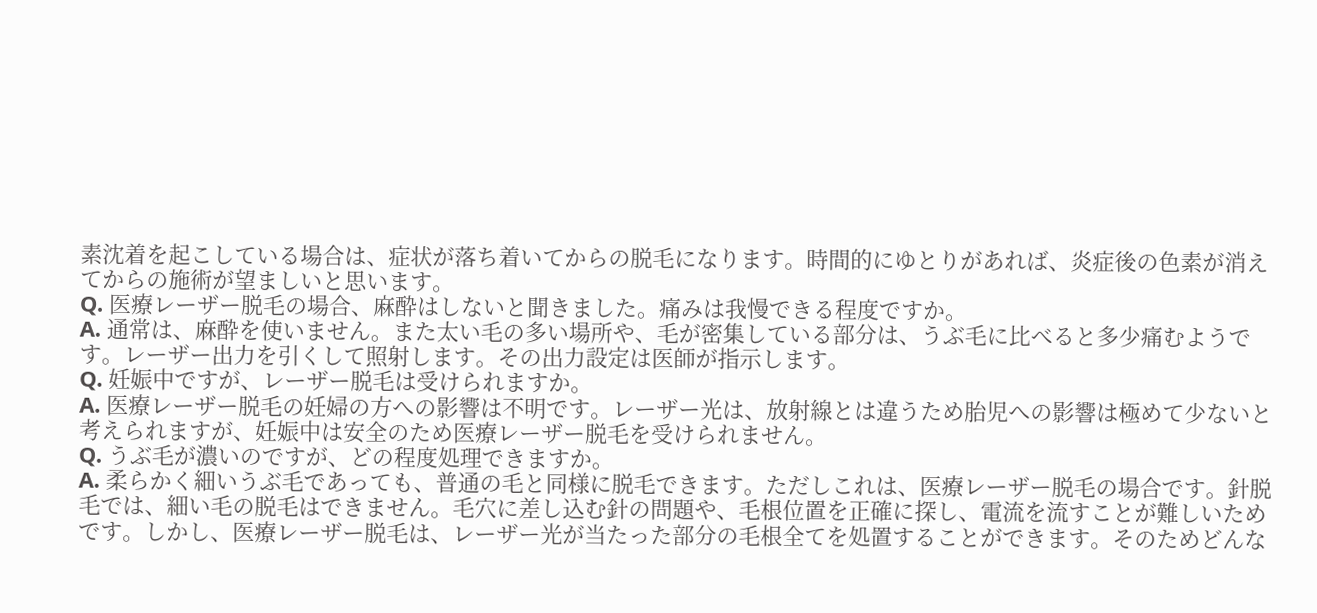素沈着を起こしている場合は、症状が落ち着いてからの脱毛になります。時間的にゆとりがあれば、炎症後の色素が消えてからの施術が望ましいと思います。
Q. 医療レーザー脱毛の場合、麻酔はしないと聞きました。痛みは我慢できる程度ですか。
A. 通常は、麻酔を使いません。また太い毛の多い場所や、毛が密集している部分は、うぶ毛に比べると多少痛むようです。レーザー出力を引くして照射します。その出力設定は医師が指示します。
Q. 妊娠中ですが、レーザー脱毛は受けられますか。
A. 医療レーザー脱毛の妊婦の方への影響は不明です。レーザー光は、放射線とは違うため胎児への影響は極めて少ないと考えられますが、妊娠中は安全のため医療レーザー脱毛を受けられません。
Q. うぶ毛が濃いのですが、どの程度処理できますか。
A. 柔らかく細いうぶ毛であっても、普通の毛と同様に脱毛できます。ただしこれは、医療レーザー脱毛の場合です。針脱毛では、細い毛の脱毛はできません。毛穴に差し込む針の問題や、毛根位置を正確に探し、電流を流すことが難しいためです。しかし、医療レーザー脱毛は、レーザー光が当たった部分の毛根全てを処置することができます。そのためどんな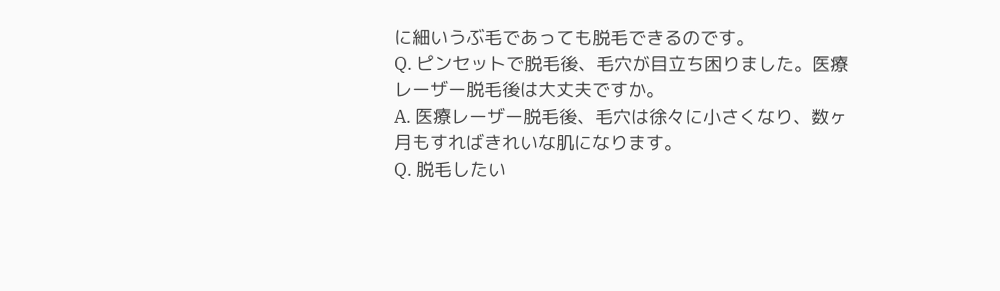に細いうぶ毛であっても脱毛できるのです。
Q. ピンセットで脱毛後、毛穴が目立ち困りました。医療レーザー脱毛後は大丈夫ですか。
A. 医療レーザー脱毛後、毛穴は徐々に小さくなり、数ヶ月もすればきれいな肌になります。
Q. 脱毛したい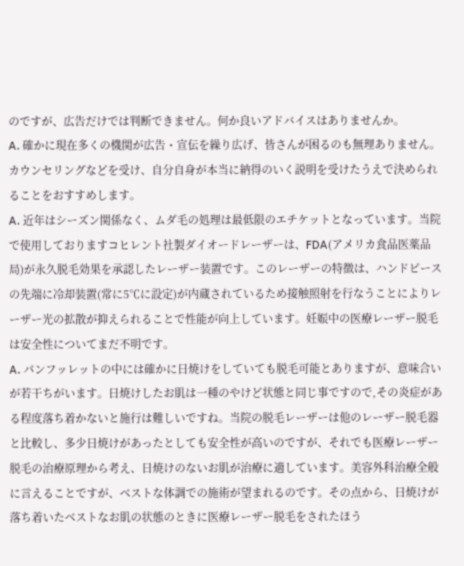のですが、広告だけでは判断できません。何か良いアドバイスはありませんか。
A. 確かに現在多くの機関が広告・宣伝を繰り広げ、皆さんが困るのも無理ありません。カウンセリングなどを受け、自分自身が本当に納得のいく説明を受けたうえで決められることをおすすめします。
A. 近年はシーズン関係なく、ムダ毛の処理は最低限のエチケットとなっています。当院で使用しておりますコヒレント社製ダイオードレーザーは、FDA(アメリカ食品医薬品局)が永久脱毛効果を承認したレーザー装置です。このレーザーの特徴は、ハンドピースの先端に冷却装置(常に5℃に設定)が内蔵されているため接触照射を行なうことによりレーザー光の拡散が抑えられることで性能が向上しています。妊娠中の医療レーザー脱毛は安全性についてまだ不明です。
A. パンフッレットの中には確かに日焼けをしていても脱毛可能とありますが、意味合いが若干ちがいます。日焼けしたお肌は一種のやけど状態と同じ事ですので,その炎症がある程度落ち着かないと施行は難しいですね。当院の脱毛レーザーは他のレーザー脱毛器と比較し、多少日焼けがあったとしても安全性が高いのですが、それでも医療レーザー脱毛の治療原理から考え、日焼けのないお肌が治療に適しています。美容外科治療全般に言えることですが、ベストな体調での施術が望まれるのです。その点から、日焼けが落ち着いたベストなお肌の状態のときに医療レーザー脱毛をされたほう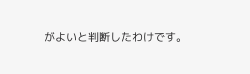がよいと判断したわけです。